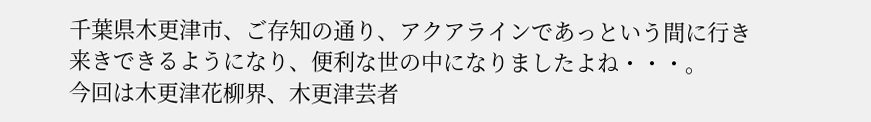千葉県木更津市、ご存知の通り、アクアラインであっという間に行き来きできるようになり、便利な世の中になりましたよね・・・。
今回は木更津花柳界、木更津芸者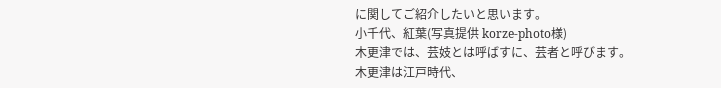に関してご紹介したいと思います。
小千代、紅葉(写真提供 korze-photo様)
木更津では、芸妓とは呼ばすに、芸者と呼びます。
木更津は江戸時代、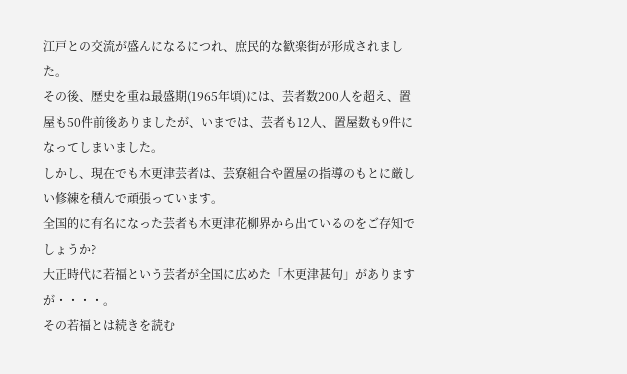江戸との交流が盛んになるにつれ、庶民的な歓楽街が形成されました。
その後、歴史を重ね最盛期(1965年頃)には、芸者数200人を超え、置屋も50件前後ありましたが、いまでは、芸者も12人、置屋数も9件になってしまいました。
しかし、現在でも木更津芸者は、芸寮組合や置屋の指導のもとに厳しい修練を積んで頑張っています。
全国的に有名になった芸者も木更津花柳界から出ているのをご存知でしょうか?
大正時代に若福という芸者が全国に広めた「木更津甚句」がありますが・・・・。
その若福とは続きを読む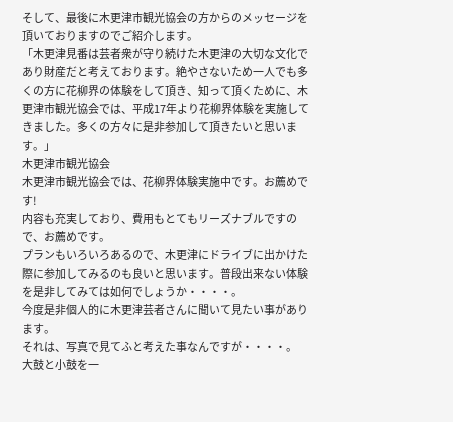そして、最後に木更津市観光協会の方からのメッセージを頂いておりますのでご紹介します。
「木更津見番は芸者衆が守り続けた木更津の大切な文化であり財産だと考えております。絶やさないため一人でも多くの方に花柳界の体験をして頂き、知って頂くために、木更津市観光協会では、平成17年より花柳界体験を実施してきました。多くの方々に是非参加して頂きたいと思います。」
木更津市観光協会
木更津市観光協会では、花柳界体験実施中です。お薦めです!
内容も充実しており、費用もとてもリーズナブルですので、お薦めです。
プランもいろいろあるので、木更津にドライブに出かけた際に参加してみるのも良いと思います。普段出来ない体験を是非してみては如何でしょうか・・・・。
今度是非個人的に木更津芸者さんに聞いて見たい事があります。
それは、写真で見てふと考えた事なんですが・・・・。
大鼓と小鼓を一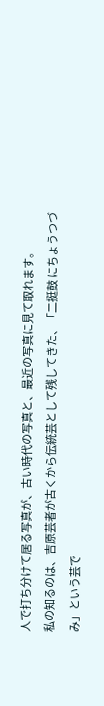人で打ち分けて居る写真が、古い時代の写真と、最近の写真に見て取れます。
私の知るのは、吉原芸者が古くから伝統芸として残してきた、「二挺鼓 にちょうつづみ」という芸で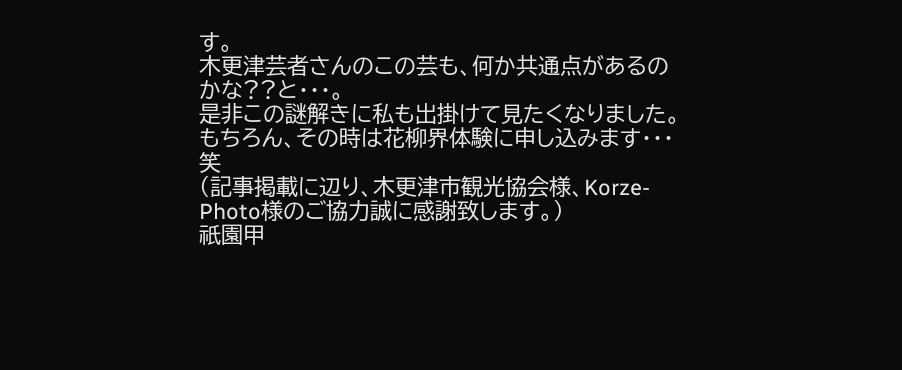す。
木更津芸者さんのこの芸も、何か共通点があるのかな??と・・・。
是非この謎解きに私も出掛けて見たくなりました。
もちろん、その時は花柳界体験に申し込みます・・・笑
(記事掲載に辺り、木更津市観光協会様、Korze-Photo様のご協力誠に感謝致します。)
祇園甲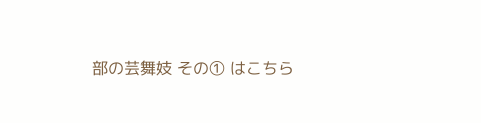部の芸舞妓 その① はこちら